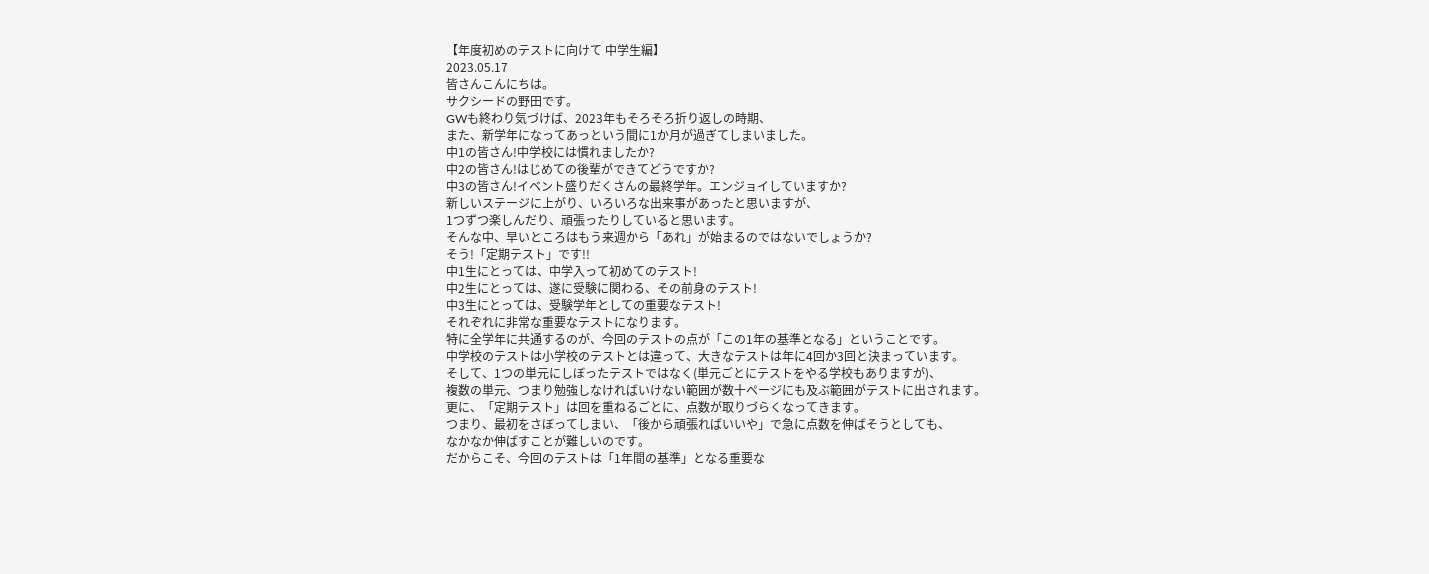【年度初めのテストに向けて 中学生編】
2023.05.17
皆さんこんにちは。
サクシードの野田です。
GWも終わり気づけば、2023年もそろそろ折り返しの時期、
また、新学年になってあっという間に1か月が過ぎてしまいました。
中1の皆さん!中学校には慣れましたか?
中2の皆さん!はじめての後輩ができてどうですか?
中3の皆さん!イベント盛りだくさんの最終学年。エンジョイしていますか?
新しいステージに上がり、いろいろな出来事があったと思いますが、
1つずつ楽しんだり、頑張ったりしていると思います。
そんな中、早いところはもう来週から「あれ」が始まるのではないでしょうか?
そう!「定期テスト」です!!
中1生にとっては、中学入って初めてのテスト!
中2生にとっては、遂に受験に関わる、その前身のテスト!
中3生にとっては、受験学年としての重要なテスト!
それぞれに非常な重要なテストになります。
特に全学年に共通するのが、今回のテストの点が「この1年の基準となる」ということです。
中学校のテストは小学校のテストとは違って、大きなテストは年に4回か3回と決まっています。
そして、1つの単元にしぼったテストではなく(単元ごとにテストをやる学校もありますが)、
複数の単元、つまり勉強しなければいけない範囲が数十ページにも及ぶ範囲がテストに出されます。
更に、「定期テスト」は回を重ねるごとに、点数が取りづらくなってきます。
つまり、最初をさぼってしまい、「後から頑張ればいいや」で急に点数を伸ばそうとしても、
なかなか伸ばすことが難しいのです。
だからこそ、今回のテストは「1年間の基準」となる重要な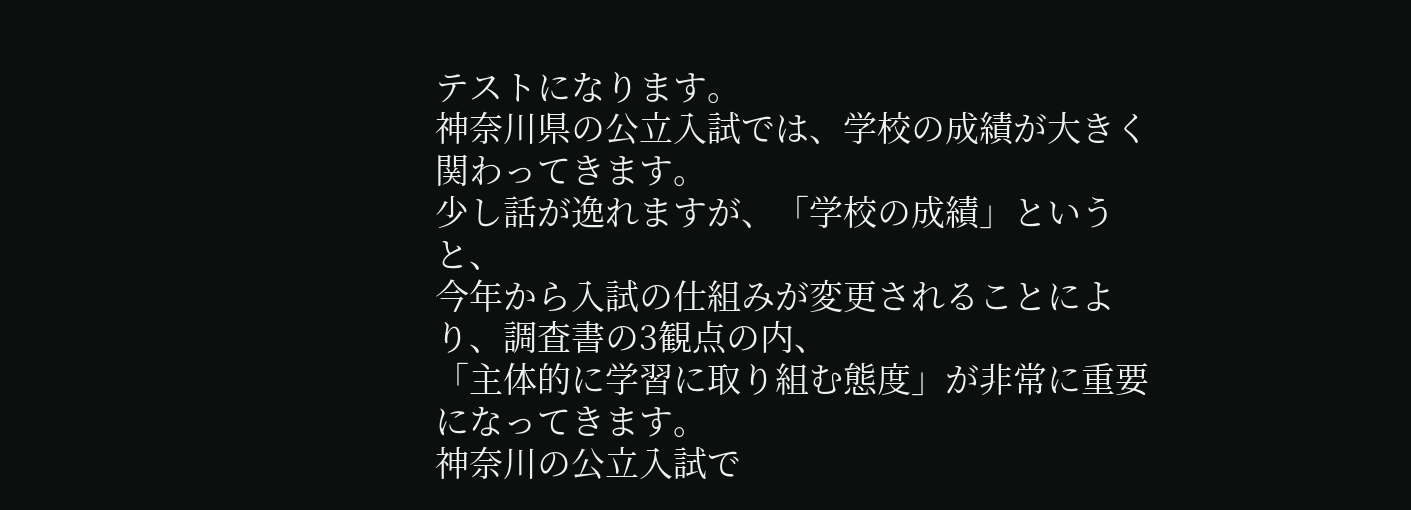テストになります。
神奈川県の公立入試では、学校の成績が大きく関わってきます。
少し話が逸れますが、「学校の成績」というと、
今年から入試の仕組みが変更されることにより、調査書の3観点の内、
「主体的に学習に取り組む態度」が非常に重要になってきます。
神奈川の公立入試で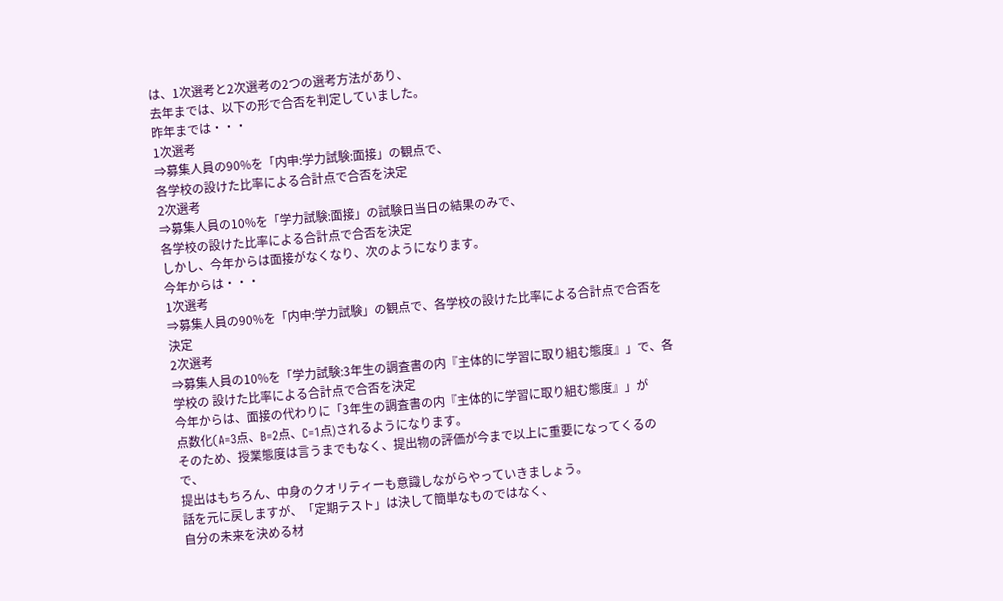は、1次選考と2次選考の2つの選考方法があり、
去年までは、以下の形で合否を判定していました。
昨年までは・・・
1次選考
⇒募集人員の90%を「内申:学力試験:面接」の観点で、
各学校の設けた比率による合計点で合否を決定
2次選考
⇒募集人員の10%を「学力試験:面接」の試験日当日の結果のみで、
各学校の設けた比率による合計点で合否を決定
しかし、今年からは面接がなくなり、次のようになります。
今年からは・・・
1次選考
⇒募集人員の90%を「内申:学力試験」の観点で、各学校の設けた比率による合計点で合否を決定
2次選考
⇒募集人員の10%を「学力試験:3年生の調査書の内『主体的に学習に取り組む態度』」で、各学校の 設けた比率による合計点で合否を決定
今年からは、面接の代わりに「3年生の調査書の内『主体的に学習に取り組む態度』」が
点数化(A=3点、B=2点、C=1点)されるようになります。
そのため、授業態度は言うまでもなく、提出物の評価が今まで以上に重要になってくるので、
提出はもちろん、中身のクオリティーも意識しながらやっていきましょう。
話を元に戻しますが、「定期テスト」は決して簡単なものではなく、
自分の未来を決める材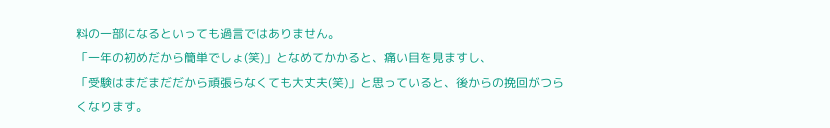料の一部になるといっても過言ではありません。
「一年の初めだから簡単でしょ(笑)」となめてかかると、痛い目を見ますし、
「受験はまだまだだから頑張らなくても大丈夫(笑)」と思っていると、後からの挽回がつらくなります。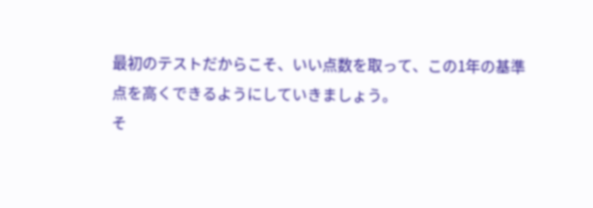最初のテストだからこそ、いい点数を取って、この1年の基準点を高くできるようにしていきましょう。
そ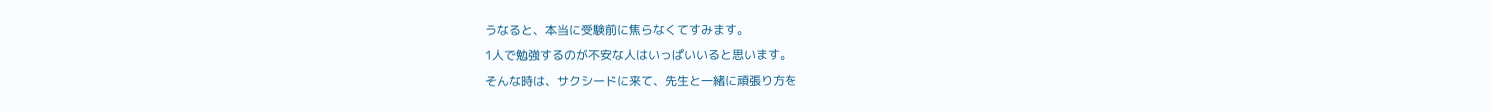うなると、本当に受験前に焦らなくてすみます。
1人で勉強するのが不安な人はいっぱいいると思います。
そんな時は、サクシードに来て、先生と一緒に頑張り方を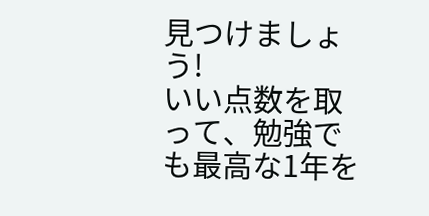見つけましょう!
いい点数を取って、勉強でも最高な1年を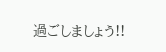過ごしましょう!!